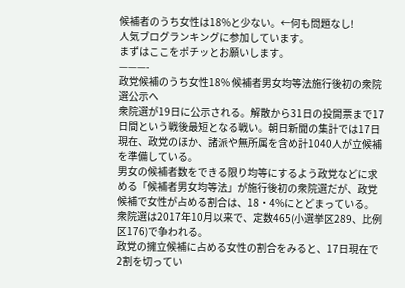候補者のうち女性は18%と少ない。←何も問題なし!
人気ブログランキングに参加しています。
まずはここをポチッとお願いします。
———-
政党候補のうち女性18% 候補者男女均等法施行後初の衆院選公示へ
衆院選が19日に公示される。解散から31日の投開票まで17日間という戦後最短となる戦い。朝日新聞の集計では17日現在、政党のほか、諸派や無所属を含め計1040人が立候補を準備している。
男女の候補者数をできる限り均等にするよう政党などに求める「候補者男女均等法」が施行後初の衆院選だが、政党候補で女性が占める割合は、18・4%にとどまっている。
衆院選は2017年10月以来で、定数465(小選挙区289、比例区176)で争われる。
政党の擁立候補に占める女性の割合をみると、17日現在で2割を切ってい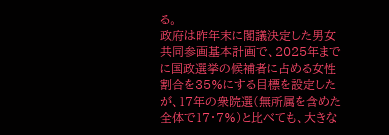る。
政府は昨年末に閣議決定した男女共同参画基本計画で、2025年までに国政選挙の候補者に占める女性割合を35%にする目標を設定したが、17年の衆院選(無所属を含めた全体で17・7%)と比べても、大きな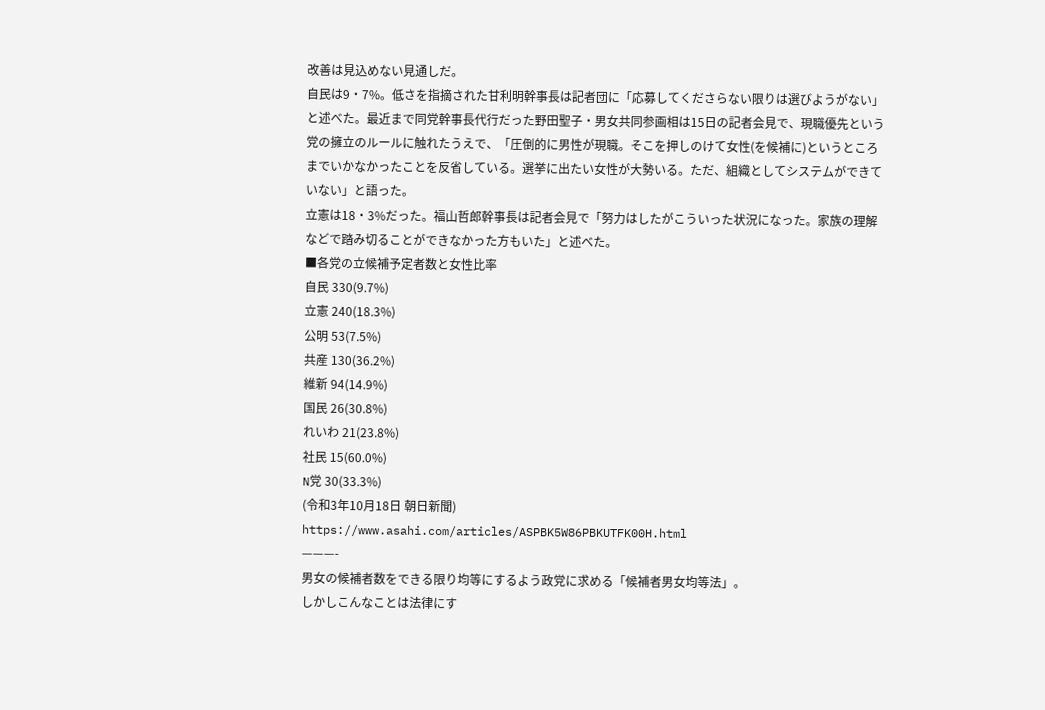改善は見込めない見通しだ。
自民は9・7%。低さを指摘された甘利明幹事長は記者団に「応募してくださらない限りは選びようがない」と述べた。最近まで同党幹事長代行だった野田聖子・男女共同参画相は15日の記者会見で、現職優先という党の擁立のルールに触れたうえで、「圧倒的に男性が現職。そこを押しのけて女性(を候補に)というところまでいかなかったことを反省している。選挙に出たい女性が大勢いる。ただ、組織としてシステムができていない」と語った。
立憲は18・3%だった。福山哲郎幹事長は記者会見で「努力はしたがこういった状況になった。家族の理解などで踏み切ることができなかった方もいた」と述べた。
■各党の立候補予定者数と女性比率
自民 330(9.7%)
立憲 240(18.3%)
公明 53(7.5%)
共産 130(36.2%)
維新 94(14.9%)
国民 26(30.8%)
れいわ 21(23.8%)
社民 15(60.0%)
N党 30(33.3%)
(令和3年10月18日 朝日新聞)
https://www.asahi.com/articles/ASPBK5W86PBKUTFK00H.html
———-
男女の候補者数をできる限り均等にするよう政党に求める「候補者男女均等法」。
しかしこんなことは法律にす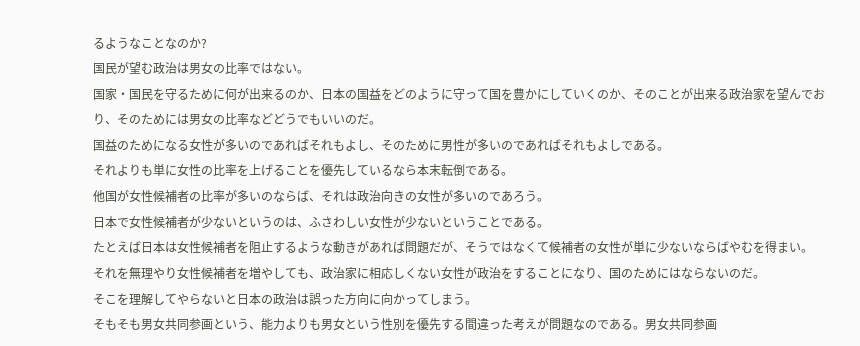るようなことなのか?
国民が望む政治は男女の比率ではない。
国家・国民を守るために何が出来るのか、日本の国益をどのように守って国を豊かにしていくのか、そのことが出来る政治家を望んでおり、そのためには男女の比率などどうでもいいのだ。
国益のためになる女性が多いのであればそれもよし、そのために男性が多いのであればそれもよしである。
それよりも単に女性の比率を上げることを優先しているなら本末転倒である。
他国が女性候補者の比率が多いのならば、それは政治向きの女性が多いのであろう。
日本で女性候補者が少ないというのは、ふさわしい女性が少ないということである。
たとえば日本は女性候補者を阻止するような動きがあれば問題だが、そうではなくて候補者の女性が単に少ないならばやむを得まい。
それを無理やり女性候補者を増やしても、政治家に相応しくない女性が政治をすることになり、国のためにはならないのだ。
そこを理解してやらないと日本の政治は誤った方向に向かってしまう。
そもそも男女共同参画という、能力よりも男女という性別を優先する間違った考えが問題なのである。男女共同参画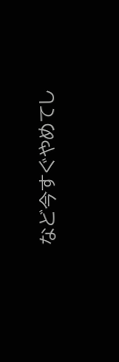など今すぐやめてし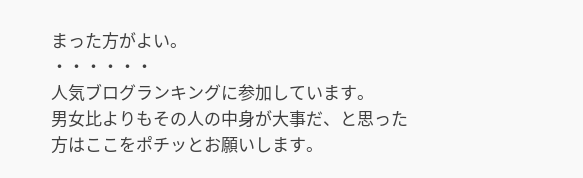まった方がよい。
・・・・・・
人気ブログランキングに参加しています。
男女比よりもその人の中身が大事だ、と思った方はここをポチッとお願いします。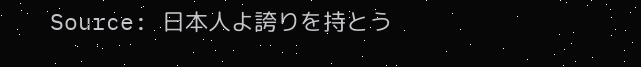Source: 日本人よ誇りを持とう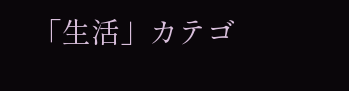「生活」カテゴ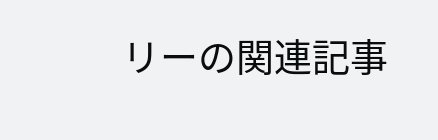リーの関連記事